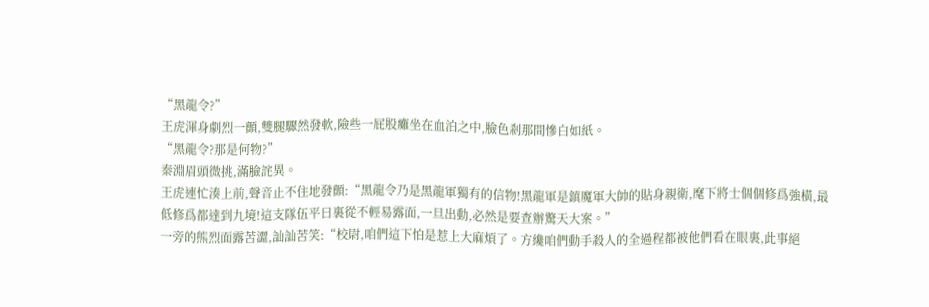“黑龍令?”
王虎渾身劇烈一顫,雙腿驟然發軟,險些一屁股癱坐在血泊之中,臉色剎那間慘白如紙。
“黑龍令?那是何物?”
秦淵眉頭微挑,滿臉詫異。
王虎連忙湊上前,聲音止不住地發顫:“黑龍令乃是黑龍軍獨有的信物!黑龍軍是鎮魔軍大帥的貼身親衛,麾下將士個個修爲強橫,最低修爲都達到九境!這支隊伍平日裏從不輕易露面,一旦出動,必然是要查辦驚天大案。”
一旁的熊烈面露苦澀,訕訕苦笑:“校尉,咱們這下怕是惹上大麻煩了。方纔咱們動手殺人的全過程都被他們看在眼裏,此事絕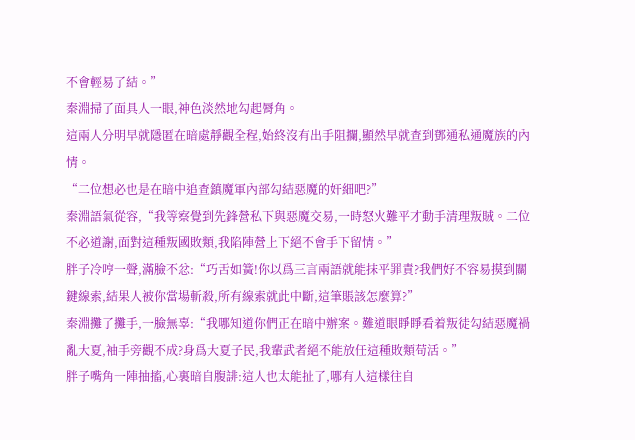不會輕易了結。”
秦淵掃了面具人一眼,神色淡然地勾起脣角。
這兩人分明早就隱匿在暗處靜觀全程,始終沒有出手阻攔,顯然早就查到鄧通私通魔族的內情。
“二位想必也是在暗中追查鎮魔軍內部勾結惡魔的奸細吧?”
秦淵語氣從容,“我等察覺到先鋒營私下與惡魔交易,一時怒火難平才動手清理叛賊。二位不必道謝,面對這種叛國敗類,我陷陣營上下絕不會手下留情。”
胖子冷哼一聲,滿臉不忿:“巧舌如簧!你以爲三言兩語就能抹平罪責?我們好不容易摸到關鍵線索,結果人被你當場斬殺,所有線索就此中斷,這筆賬該怎麼算?”
秦淵攤了攤手,一臉無辜:“我哪知道你們正在暗中辦案。難道眼睜睜看着叛徒勾結惡魔禍亂大夏,袖手旁觀不成?身爲大夏子民,我輩武者絕不能放任這種敗類苟活。”
胖子嘴角一陣抽搐,心裏暗自腹誹:這人也太能扯了,哪有人這樣往自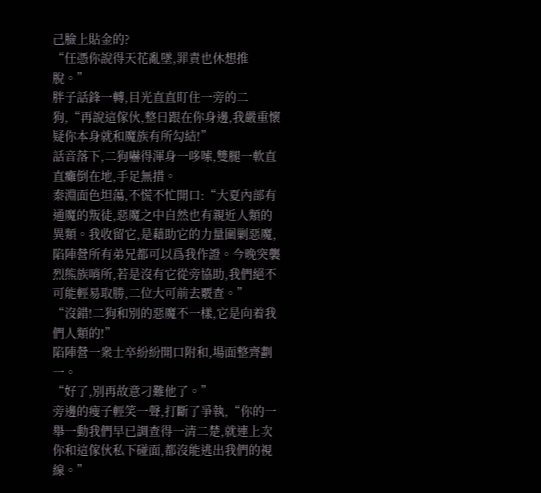己臉上貼金的?
“任憑你說得天花亂墜,罪責也休想推脫。”
胖子話鋒一轉,目光直直盯住一旁的二狗,“再說這傢伙,整日跟在你身邊,我嚴重懷疑你本身就和魔族有所勾結!”
話音落下,二狗嚇得渾身一哆嗦,雙腿一軟直直癱倒在地,手足無措。
秦淵面色坦蕩,不慌不忙開口:“大夏內部有通魔的叛徒,惡魔之中自然也有親近人類的異類。我收留它,是藉助它的力量圍剿惡魔,陷陣營所有弟兄都可以爲我作證。今晚突襲烈熊族哨所,若是沒有它從旁協助,我們絕不可能輕易取勝,二位大可前去覈查。”
“沒錯!二狗和別的惡魔不一樣,它是向着我們人類的!”
陷陣營一衆士卒紛紛開口附和,場面整齊劃一。
“好了,別再故意刁難他了。”
旁邊的瘦子輕笑一聲,打斷了爭執,“你的一舉一動我們早已調查得一清二楚,就連上次你和這傢伙私下碰面,都沒能逃出我們的視線。”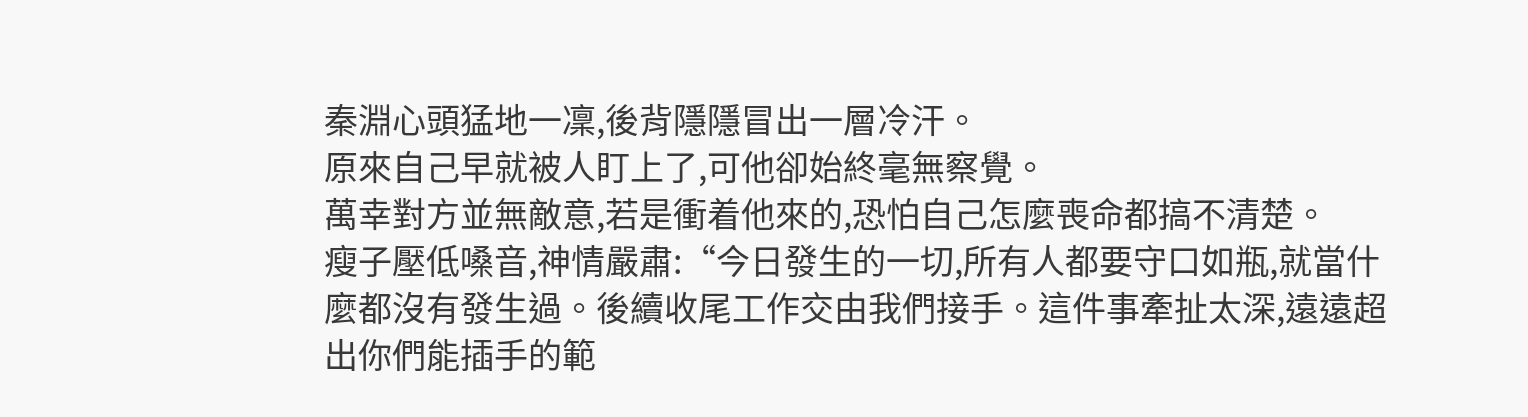秦淵心頭猛地一凜,後背隱隱冒出一層冷汗。
原來自己早就被人盯上了,可他卻始終毫無察覺。
萬幸對方並無敵意,若是衝着他來的,恐怕自己怎麼喪命都搞不清楚。
瘦子壓低嗓音,神情嚴肅:“今日發生的一切,所有人都要守口如瓶,就當什麼都沒有發生過。後續收尾工作交由我們接手。這件事牽扯太深,遠遠超出你們能插手的範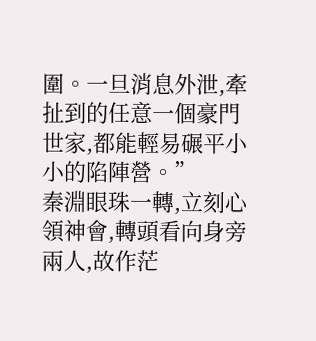圍。一旦消息外泄,牽扯到的任意一個豪門世家,都能輕易碾平小小的陷陣營。”
秦淵眼珠一轉,立刻心領神會,轉頭看向身旁兩人,故作茫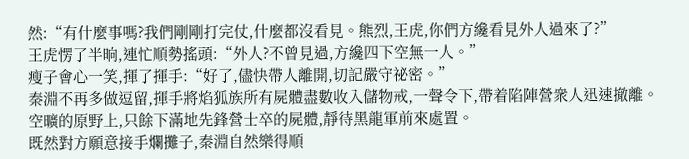然:“有什麼事嗎?我們剛剛打完仗,什麼都沒看見。熊烈,王虎,你們方纔看見外人過來了?”
王虎愣了半晌,連忙順勢搖頭:“外人?不曾見過,方纔四下空無一人。”
瘦子會心一笑,揮了揮手:“好了,儘快帶人離開,切記嚴守祕密。”
秦淵不再多做逗留,揮手將焰狐族所有屍體盡數收入儲物戒,一聲令下,帶着陷陣營衆人迅速撤離。
空曠的原野上,只餘下滿地先鋒營士卒的屍體,靜待黑龍軍前來處置。
既然對方願意接手爛攤子,秦淵自然樂得順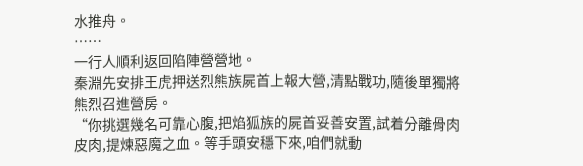水推舟。
……
一行人順利返回陷陣營營地。
秦淵先安排王虎押送烈熊族屍首上報大營,清點戰功,隨後單獨將熊烈召進營房。
“你挑選幾名可靠心腹,把焰狐族的屍首妥善安置,試着分離骨肉皮肉,提煉惡魔之血。等手頭安穩下來,咱們就動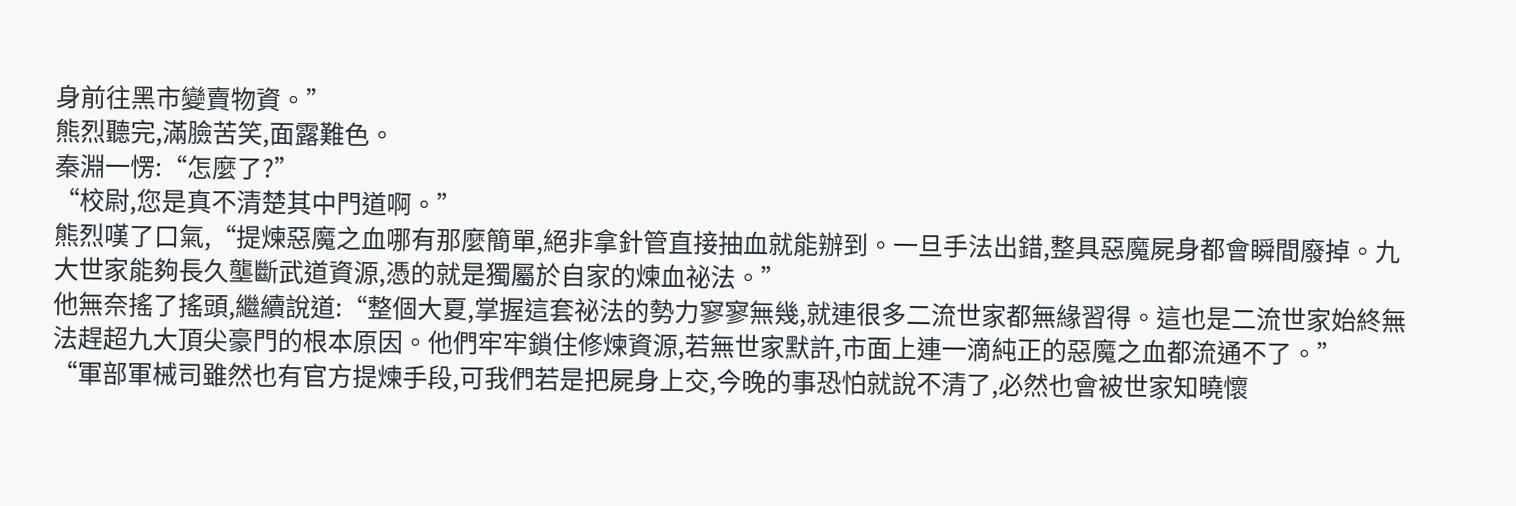身前往黑市變賣物資。”
熊烈聽完,滿臉苦笑,面露難色。
秦淵一愣:“怎麼了?”
“校尉,您是真不清楚其中門道啊。”
熊烈嘆了口氣,“提煉惡魔之血哪有那麼簡單,絕非拿針管直接抽血就能辦到。一旦手法出錯,整具惡魔屍身都會瞬間廢掉。九大世家能夠長久壟斷武道資源,憑的就是獨屬於自家的煉血祕法。”
他無奈搖了搖頭,繼續說道:“整個大夏,掌握這套祕法的勢力寥寥無幾,就連很多二流世家都無緣習得。這也是二流世家始終無法趕超九大頂尖豪門的根本原因。他們牢牢鎖住修煉資源,若無世家默許,市面上連一滴純正的惡魔之血都流通不了。”
“軍部軍械司雖然也有官方提煉手段,可我們若是把屍身上交,今晚的事恐怕就說不清了,必然也會被世家知曉懷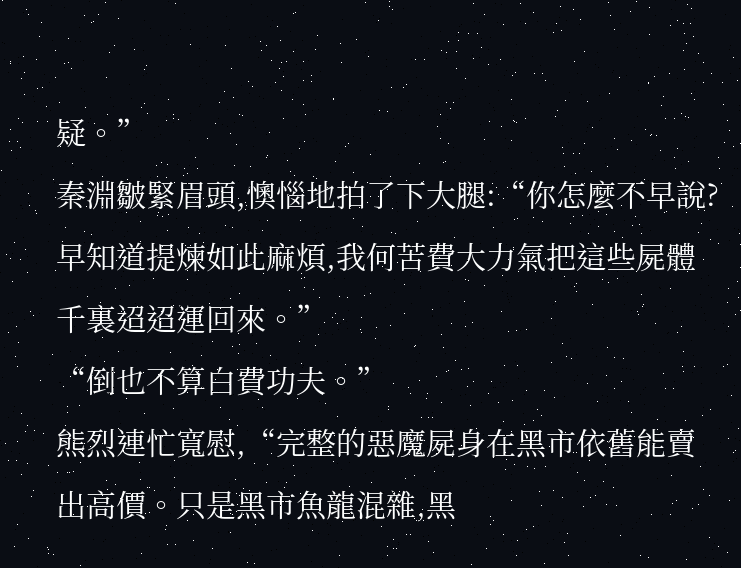疑。”
秦淵皺緊眉頭,懊惱地拍了下大腿:“你怎麼不早說?早知道提煉如此麻煩,我何苦費大力氣把這些屍體千裏迢迢運回來。”
“倒也不算白費功夫。”
熊烈連忙寬慰,“完整的惡魔屍身在黑市依舊能賣出高價。只是黑市魚龍混雜,黑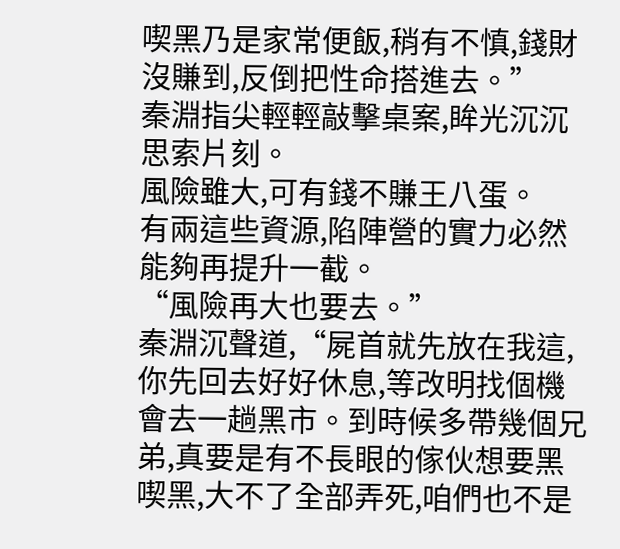喫黑乃是家常便飯,稍有不慎,錢財沒賺到,反倒把性命搭進去。”
秦淵指尖輕輕敲擊桌案,眸光沉沉思索片刻。
風險雖大,可有錢不賺王八蛋。
有兩這些資源,陷陣營的實力必然能夠再提升一截。
“風險再大也要去。”
秦淵沉聲道,“屍首就先放在我這,你先回去好好休息,等改明找個機會去一趟黑市。到時候多帶幾個兄弟,真要是有不長眼的傢伙想要黑喫黑,大不了全部弄死,咱們也不是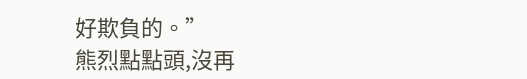好欺負的。”
熊烈點點頭,沒再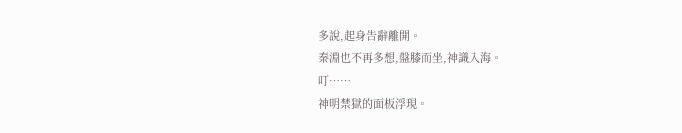多說,起身告辭離開。
秦淵也不再多想,盤膝而坐,神識入海。
叮……
神明禁獄的面板浮現。